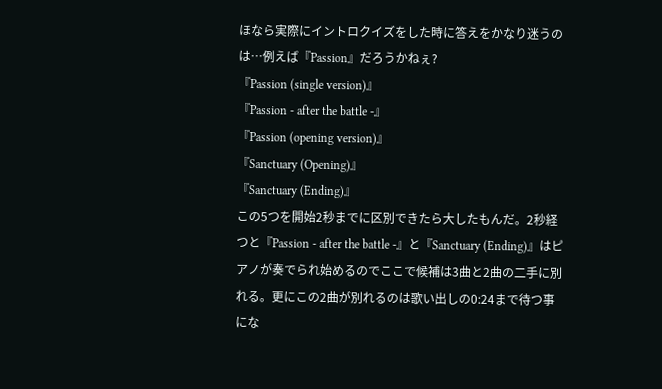ほなら実際にイントロクイズをした時に答えをかなり迷うのは…例えば『Passion』だろうかねぇ?
『Passion (single version)』
『Passion - after the battle -』
『Passion (opening version)』
『Sanctuary (Opening)』
『Sanctuary (Ending)』
この5つを開始2秒までに区別できたら大したもんだ。2秒経つと『Passion - after the battle -』と『Sanctuary (Ending)』はピアノが奏でられ始めるのでここで候補は3曲と2曲の二手に別れる。更にこの2曲が別れるのは歌い出しの0:24まで待つ事にな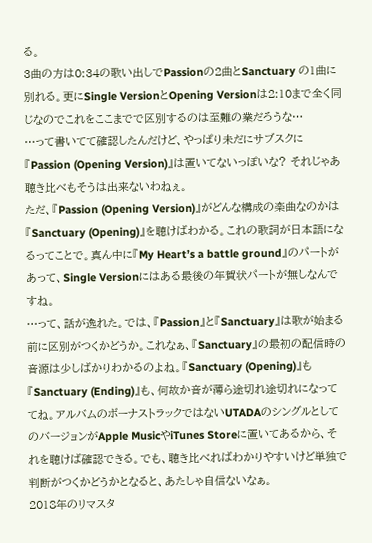る。
3曲の方は0:34の歌い出しでPassionの2曲とSanctuary の1曲に別れる。更にSingle VersionとOpening Versionは2:10まで全く同じなのでこれをここまでで区別するのは至難の業だろうな…
…って書いてて確認したんだけど、やっぱり未だにサブスクに『Passion (Opening Version)』は置いてないっぽいな? それじゃあ聴き比べもそうは出来ないわねぇ。
ただ、『Passion (Opening Version)』がどんな構成の楽曲なのかは『Sanctuary (Opening)』を聴けばわかる。これの歌詞が日本語になるってことで。真ん中に『My Heart’s a battle ground』のパートがあって、Single Versionにはある最後の年賀状パートが無しなんですね。
…って、話が逸れた。では、『Passion』と『Sanctuary』は歌が始まる前に区別がつくかどうか。これなぁ、『Sanctuary』の最初の配信時の音源は少しばかりわかるのよね。『Sanctuary (Opening)』も『Sanctuary (Ending)』も、何故か音が薄ら途切れ途切れになっててね。アルバムのボーナストラックではないUTADAのシングルとしてのバージョンがApple MusicやiTunes Storeに置いてあるから、それを聴けば確認できる。でも、聴き比べればわかりやすいけど単独で判断がつくかどうかとなると、あたしゃ自信ないなぁ。
2018年のリマスタ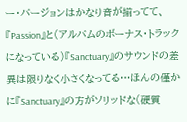ー・バージョンはかなり音が揃ってて、『Passion』と(アルバムのボーナス・トラックになっている)『Sanctuary』のサウンドの差異は限りなく小さくなってる…ほんの僅かに『Sanctuary』の方がソリッドな(硬質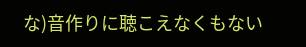な)音作りに聴こえなくもない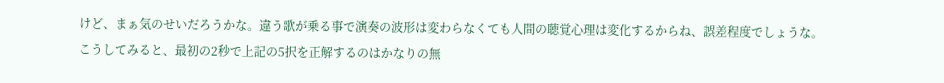けど、まぁ気のせいだろうかな。違う歌が乗る事で演奏の波形は変わらなくても人間の聴覚心理は変化するからね、誤差程度でしょうな。
こうしてみると、最初の2秒で上記の5択を正解するのはかなりの無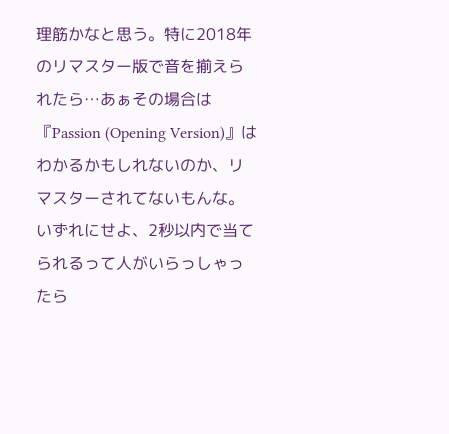理筋かなと思う。特に2018年のリマスター版で音を揃えられたら…あぁその場合は『Passion (Opening Version)』はわかるかもしれないのか、リマスターされてないもんな。いずれにせよ、2秒以内で当てられるって人がいらっしゃったら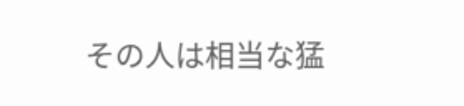その人は相当な猛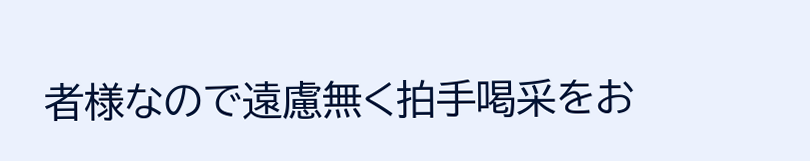者様なので遠慮無く拍手喝采をお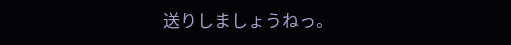送りしましょうねっ。